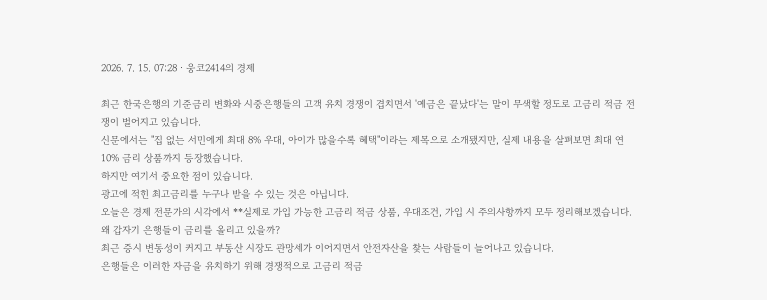2026. 7. 15. 07:28ㆍ웅코2414의 경제

최근 한국은행의 기준금리 변화와 시중은행들의 고객 유치 경쟁이 겹치면서 '예금은 끝났다'는 말이 무색할 정도로 고금리 적금 전쟁이 벌어지고 있습니다.
신문에서는 "집 없는 서민에게 최대 8% 우대, 아이가 많을수록 혜택"이라는 제목으로 소개됐지만, 실제 내용을 살펴보면 최대 연 10% 금리 상품까지 등장했습니다.
하지만 여기서 중요한 점이 있습니다.
광고에 적힌 최고금리를 누구나 받을 수 있는 것은 아닙니다.
오늘은 경제 전문가의 시각에서 **실제로 가입 가능한 고금리 적금 상품, 우대조건, 가입 시 주의사항까지 모두 정리해보겠습니다.
왜 갑자기 은행들이 금리를 올리고 있을까?
최근 증시 변동성이 커지고 부동산 시장도 관망세가 이어지면서 안전자산을 찾는 사람들이 늘어나고 있습니다.
은행들은 이러한 자금을 유치하기 위해 경쟁적으로 고금리 적금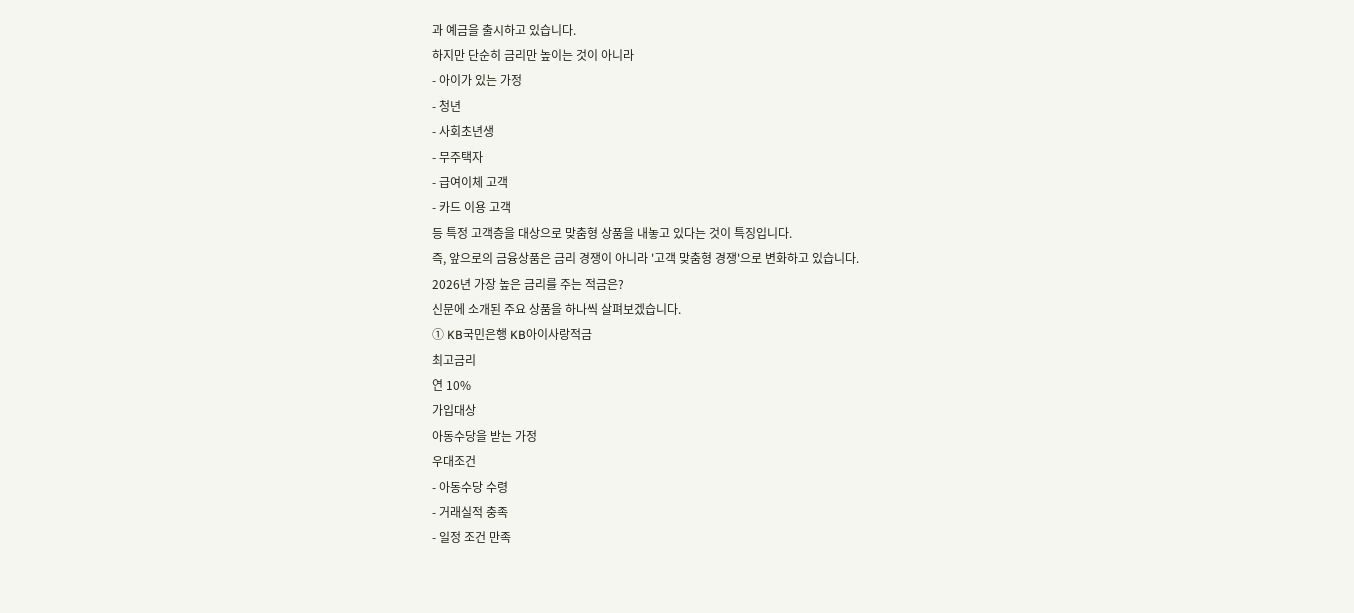과 예금을 출시하고 있습니다.
하지만 단순히 금리만 높이는 것이 아니라
- 아이가 있는 가정
- 청년
- 사회초년생
- 무주택자
- 급여이체 고객
- 카드 이용 고객
등 특정 고객층을 대상으로 맞춤형 상품을 내놓고 있다는 것이 특징입니다.
즉, 앞으로의 금융상품은 금리 경쟁이 아니라 '고객 맞춤형 경쟁'으로 변화하고 있습니다.
2026년 가장 높은 금리를 주는 적금은?
신문에 소개된 주요 상품을 하나씩 살펴보겠습니다.
① KB국민은행 KB아이사랑적금
최고금리
연 10%
가입대상
아동수당을 받는 가정
우대조건
- 아동수당 수령
- 거래실적 충족
- 일정 조건 만족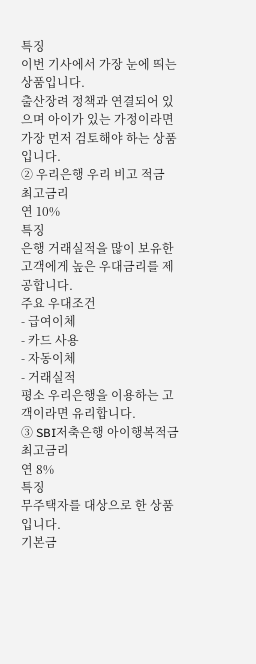특징
이번 기사에서 가장 눈에 띄는 상품입니다.
출산장려 정책과 연결되어 있으며 아이가 있는 가정이라면 가장 먼저 검토해야 하는 상품입니다.
② 우리은행 우리 비고 적금
최고금리
연 10%
특징
은행 거래실적을 많이 보유한 고객에게 높은 우대금리를 제공합니다.
주요 우대조건
- 급여이체
- 카드 사용
- 자동이체
- 거래실적
평소 우리은행을 이용하는 고객이라면 유리합니다.
③ SBI저축은행 아이행복적금
최고금리
연 8%
특징
무주택자를 대상으로 한 상품입니다.
기본금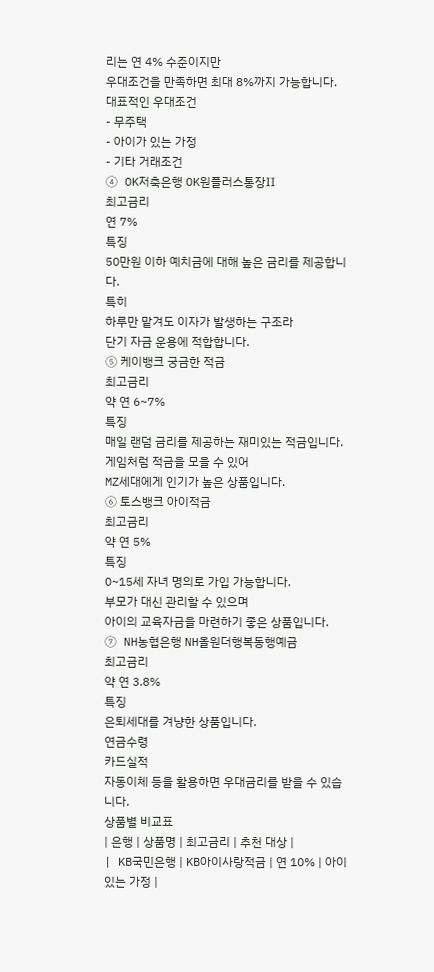리는 연 4% 수준이지만
우대조건을 만족하면 최대 8%까지 가능합니다.
대표적인 우대조건
- 무주택
- 아이가 있는 가정
- 기타 거래조건
④ OK저축은행 OK원플러스통장Ⅱ
최고금리
연 7%
특징
50만원 이하 예치금에 대해 높은 금리를 제공합니다.
특히
하루만 맡겨도 이자가 발생하는 구조라
단기 자금 운용에 적합합니다.
⑤ 케이뱅크 궁금한 적금
최고금리
약 연 6~7%
특징
매일 랜덤 금리를 제공하는 재미있는 적금입니다.
게임처럼 적금을 모을 수 있어
MZ세대에게 인기가 높은 상품입니다.
⑥ 토스뱅크 아이적금
최고금리
약 연 5%
특징
0~15세 자녀 명의로 가입 가능합니다.
부모가 대신 관리할 수 있으며
아이의 교육자금을 마련하기 좋은 상품입니다.
⑦ NH농협은행 NH올원더행복동행예금
최고금리
약 연 3.8%
특징
은퇴세대를 겨냥한 상품입니다.
연금수령
카드실적
자동이체 등을 활용하면 우대금리를 받을 수 있습니다.
상품별 비교표
| 은행 | 상품명 | 최고금리 | 추천 대상 |
| KB국민은행 | KB아이사랑적금 | 연 10% | 아이 있는 가정 |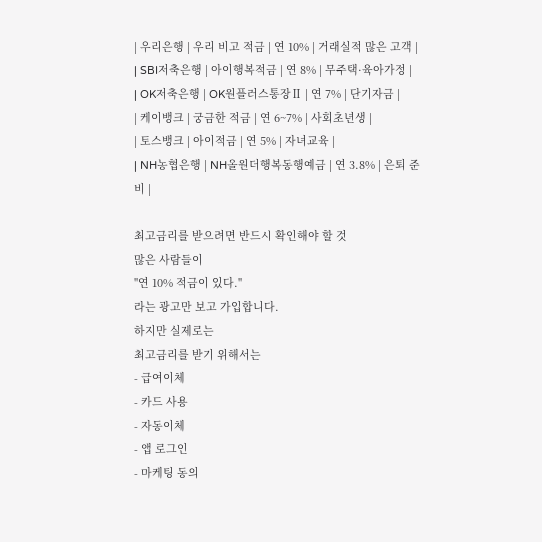| 우리은행 | 우리 비고 적금 | 연 10% | 거래실적 많은 고객 |
| SBI저축은행 | 아이행복적금 | 연 8% | 무주택·육아가정 |
| OK저축은행 | OK원플러스통장Ⅱ | 연 7% | 단기자금 |
| 케이뱅크 | 궁금한 적금 | 연 6~7% | 사회초년생 |
| 토스뱅크 | 아이적금 | 연 5% | 자녀교육 |
| NH농협은행 | NH올원더행복동행예금 | 연 3.8% | 은퇴 준비 |

최고금리를 받으려면 반드시 확인해야 할 것
많은 사람들이
"연 10% 적금이 있다."
라는 광고만 보고 가입합니다.
하지만 실제로는
최고금리를 받기 위해서는
- 급여이체
- 카드 사용
- 자동이체
- 앱 로그인
- 마케팅 동의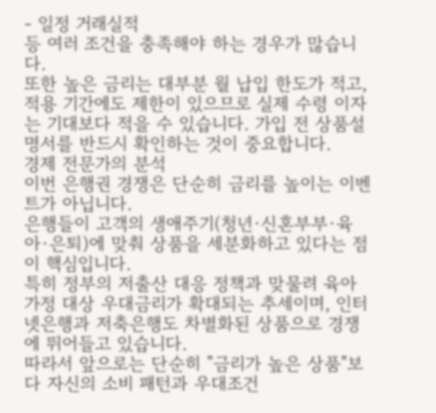- 일정 거래실적
등 여러 조건을 충족해야 하는 경우가 많습니다.
또한 높은 금리는 대부분 월 납입 한도가 적고, 적용 기간에도 제한이 있으므로 실제 수령 이자는 기대보다 적을 수 있습니다. 가입 전 상품설명서를 반드시 확인하는 것이 중요합니다.
경제 전문가의 분석
이번 은행권 경쟁은 단순히 금리를 높이는 이벤트가 아닙니다.
은행들이 고객의 생애주기(청년·신혼부부·육아·은퇴)에 맞춰 상품을 세분화하고 있다는 점이 핵심입니다.
특히 정부의 저출산 대응 정책과 맞물려 육아 가정 대상 우대금리가 확대되는 추세이며, 인터넷은행과 저축은행도 차별화된 상품으로 경쟁에 뛰어들고 있습니다.
따라서 앞으로는 단순히 "금리가 높은 상품"보다 자신의 소비 패턴과 우대조건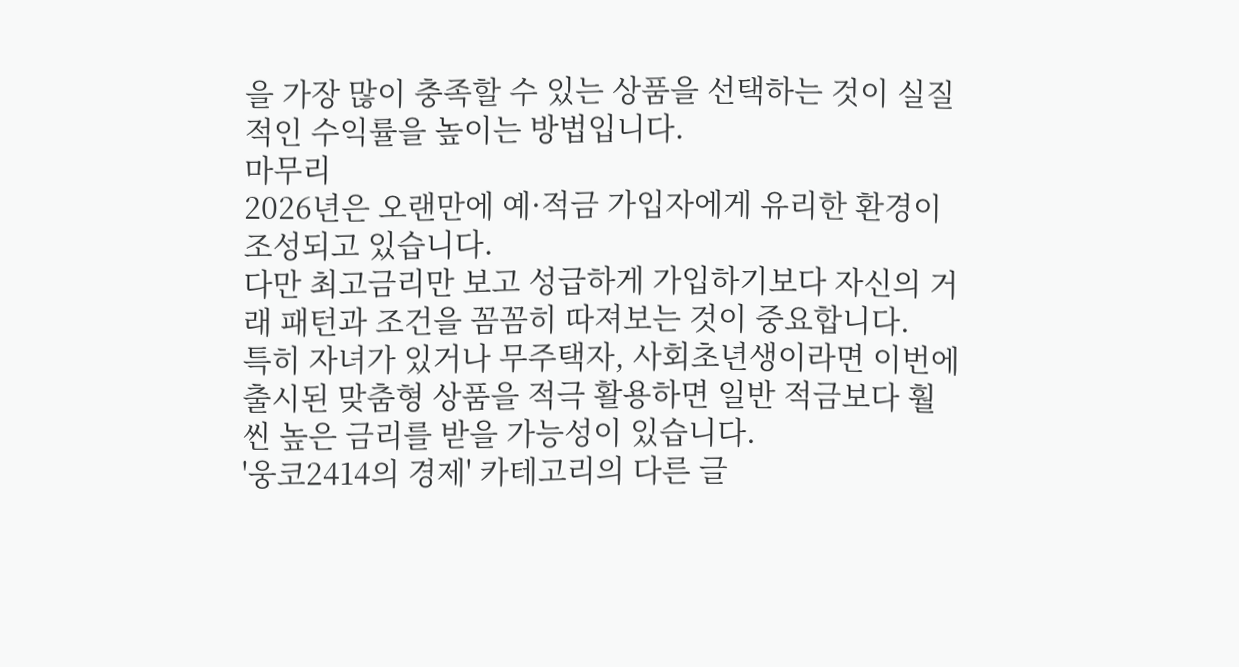을 가장 많이 충족할 수 있는 상품을 선택하는 것이 실질적인 수익률을 높이는 방법입니다.
마무리
2026년은 오랜만에 예·적금 가입자에게 유리한 환경이 조성되고 있습니다.
다만 최고금리만 보고 성급하게 가입하기보다 자신의 거래 패턴과 조건을 꼼꼼히 따져보는 것이 중요합니다.
특히 자녀가 있거나 무주택자, 사회초년생이라면 이번에 출시된 맞춤형 상품을 적극 활용하면 일반 적금보다 훨씬 높은 금리를 받을 가능성이 있습니다.
'웅코2414의 경제' 카테고리의 다른 글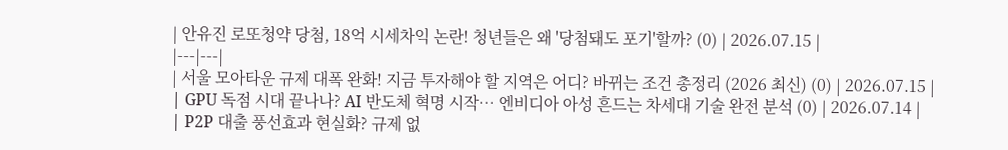| 안유진 로또청약 당첨, 18억 시세차익 논란! 청년들은 왜 '당첨돼도 포기'할까? (0) | 2026.07.15 |
|---|---|
| 서울 모아타운 규제 대폭 완화! 지금 투자해야 할 지역은 어디? 바뀌는 조건 총정리 (2026 최신) (0) | 2026.07.15 |
| GPU 독점 시대 끝나나? AI 반도체 혁명 시작… 엔비디아 아성 흔드는 차세대 기술 완전 분석 (0) | 2026.07.14 |
| P2P 대출 풍선효과 현실화? 규제 없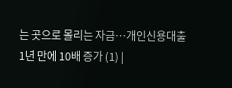는 곳으로 몰리는 자금…개인신용대출 1년 만에 10배 증가 (1) |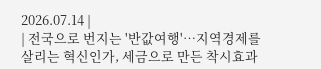2026.07.14 |
| 전국으로 번지는 '반값여행'…지역경제를 살리는 혁신인가, 세금으로 만든 착시효과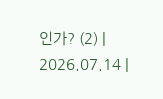인가? (2) | 2026.07.14 |